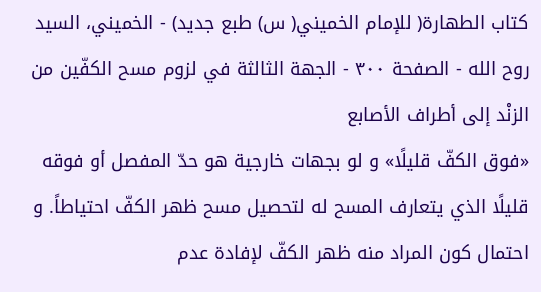كتاب الطهارة( للإمام الخميني( س) طبع جديد) - الخميني، السيد روح الله - الصفحة ٣٠٠ - الجهة الثالثة في لزوم مسح الكفّين من الزنْد إلى أطراف الأصابع
«فوق الكفّ قليلًا» و لو بجهات خارجية هو حدّ المفصل أو فوقه قليلًا الذي يتعارف المسح له لتحصيل مسح ظهر الكفّ احتياطاً. و احتمال كون المراد منه ظهر الكفّ لإفادة عدم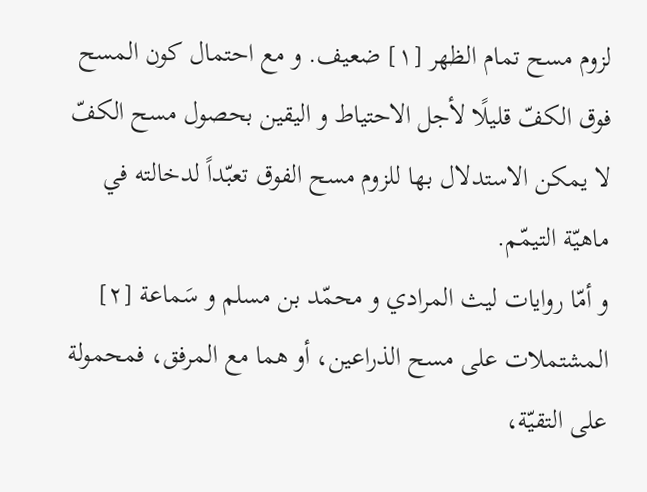لزوم مسح تمام الظهر [١] ضعيف. و مع احتمال كون المسح فوق الكفّ قليلًا لأجل الاحتياط و اليقين بحصول مسح الكفّ لا يمكن الاستدلال بها للزوم مسح الفوق تعبّداً لدخالته في ماهيّة التيمّم.
و أمّا روايات ليث المرادي و محمّد بن مسلم و سَماعة [٢] المشتملات على مسح الذراعين، أو هما مع المرفق، فمحمولة على التقيّة،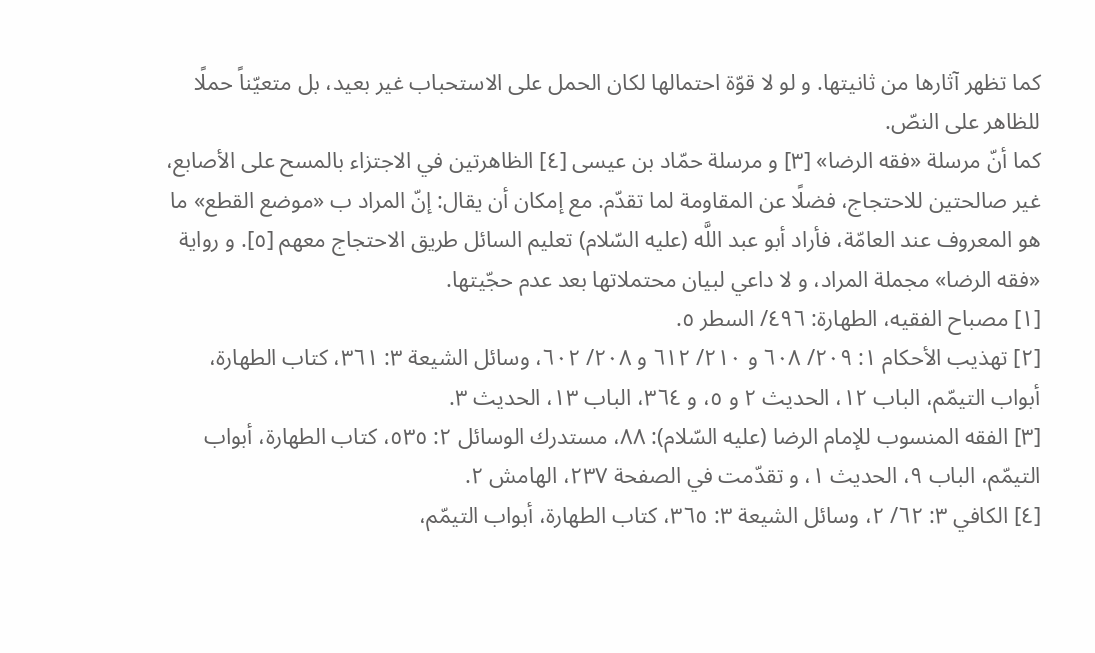كما تظهر آثارها من ثانيتها. و لو لا قوّة احتمالها لكان الحمل على الاستحباب غير بعيد، بل متعيّناً حملًا للظاهر على النصّ.
كما أنّ مرسلة «فقه الرضا» [٣] و مرسلة حمّاد بن عيسى [٤] الظاهرتين في الاجتزاء بالمسح على الأصابع، غير صالحتين للاحتجاج، فضلًا عن المقاومة لما تقدّم. مع إمكان أن يقال: إنّ المراد ب «موضع القطع» ما هو المعروف عند العامّة، فأراد أبو عبد اللَّه (عليه السّلام) تعليم السائل طريق الاحتجاج معهم [٥]. و رواية «فقه الرضا» مجملة المراد، و لا داعي لبيان محتملاتها بعد عدم حجّيتها.
[١] مصباح الفقيه، الطهارة: ٤٩٦/ السطر ٥.
[٢] تهذيب الأحكام ١: ٢٠٩/ ٦٠٨ و ٢١٠/ ٦١٢ و ٢٠٨/ ٦٠٢، وسائل الشيعة ٣: ٣٦١، كتاب الطهارة، أبواب التيمّم، الباب ١٢، الحديث ٢ و ٥، و ٣٦٤، الباب ١٣، الحديث ٣.
[٣] الفقه المنسوب للإمام الرضا (عليه السّلام): ٨٨، مستدرك الوسائل ٢: ٥٣٥، كتاب الطهارة، أبواب التيمّم، الباب ٩، الحديث ١، و تقدّمت في الصفحة ٢٣٧، الهامش ٢.
[٤] الكافي ٣: ٦٢/ ٢، وسائل الشيعة ٣: ٣٦٥، كتاب الطهارة، أبواب التيمّم،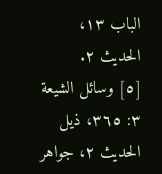الباب ١٣، الحديث ٢.
[٥] وسائل الشيعة ٣: ٣٦٥، ذيل الحديث ٢، جواهر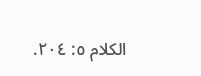الكلام ٥: ٢٠٤.